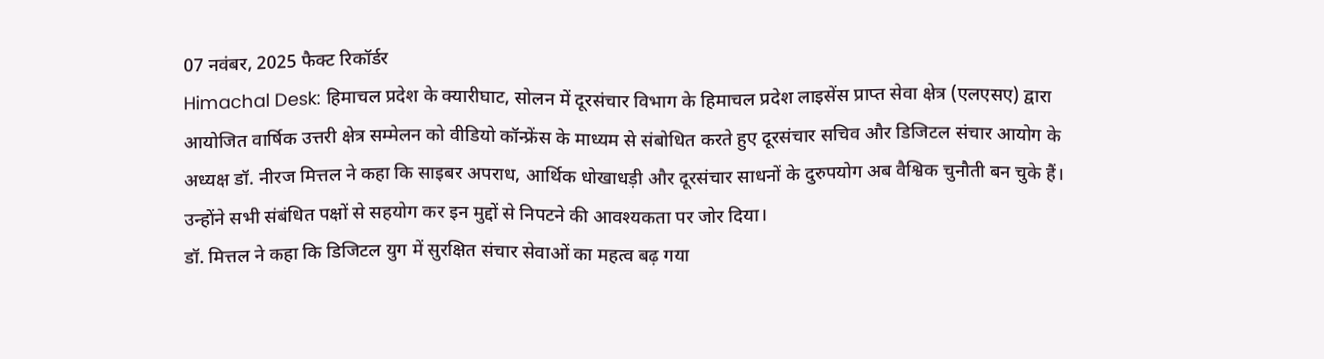07 नवंबर, 2025 फैक्ट रिकॉर्डर
Himachal Desk: हिमाचल प्रदेश के क्यारीघाट, सोलन में दूरसंचार विभाग के हिमाचल प्रदेश लाइसेंस प्राप्त सेवा क्षेत्र (एलएसए) द्वारा आयोजित वार्षिक उत्तरी क्षेत्र सम्मेलन को वीडियो कॉन्फ्रेंस के माध्यम से संबोधित करते हुए दूरसंचार सचिव और डिजिटल संचार आयोग के अध्यक्ष डॉ. नीरज मित्तल ने कहा कि साइबर अपराध, आर्थिक धोखाधड़ी और दूरसंचार साधनों के दुरुपयोग अब वैश्विक चुनौती बन चुके हैं। उन्होंने सभी संबंधित पक्षों से सहयोग कर इन मुद्दों से निपटने की आवश्यकता पर जोर दिया।
डॉ. मित्तल ने कहा कि डिजिटल युग में सुरक्षित संचार सेवाओं का महत्व बढ़ गया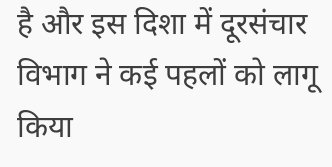है और इस दिशा में दूरसंचार विभाग ने कई पहलों को लागू किया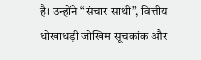है। उन्होंने “संचार साथी”, वित्तीय धोखाधड़ी जोखिम सूचकांक और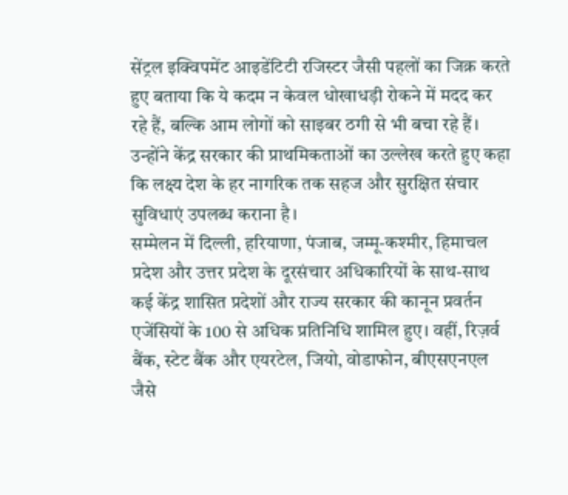सेंट्रल इक्विपमेंट आइडेंटिटी रजिस्टर जैसी पहलों का जिक्र करते हुए बताया कि ये कदम न केवल धोखाधड़ी रोकने में मदद कर रहे हैं, बल्कि आम लोगों को साइबर ठगी से भी बचा रहे हैं। उन्होंने केंद्र सरकार की प्राथमिकताओं का उल्लेख करते हुए कहा कि लक्ष्य देश के हर नागरिक तक सहज और सुरक्षित संचार सुविधाएं उपलब्ध कराना है।
सम्मेलन में दिल्ली, हरियाणा, पंजाब, जम्मू-कश्मीर, हिमाचल प्रदेश और उत्तर प्रदेश के दूरसंचार अधिकारियों के साथ-साथ कई केंद्र शासित प्रदेशों और राज्य सरकार की कानून प्रवर्तन एजेंसियों के 100 से अधिक प्रतिनिधि शामिल हुए। वहीं, रिज़र्व बैंक, स्टेट बैंक और एयरटेल, जियो, वोडाफोन, बीएसएनएल जैसे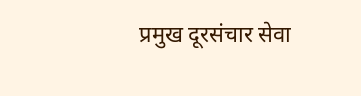प्रमुख दूरसंचार सेवा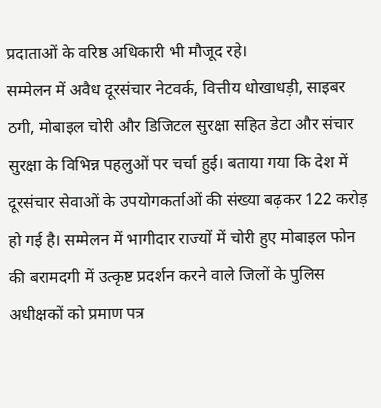प्रदाताओं के वरिष्ठ अधिकारी भी मौजूद रहे।
सम्मेलन में अवैध दूरसंचार नेटवर्क, वित्तीय धोखाधड़ी, साइबर ठगी, मोबाइल चोरी और डिजिटल सुरक्षा सहित डेटा और संचार सुरक्षा के विभिन्न पहलुओं पर चर्चा हुई। बताया गया कि देश में दूरसंचार सेवाओं के उपयोगकर्ताओं की संख्या बढ़कर 122 करोड़ हो गई है। सम्मेलन में भागीदार राज्यों में चोरी हुए मोबाइल फोन की बरामदगी में उत्कृष्ट प्रदर्शन करने वाले जिलों के पुलिस अधीक्षकों को प्रमाण पत्र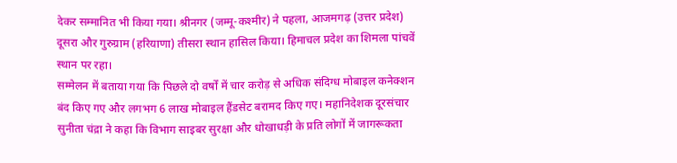देकर सम्मानित भी किया गया। श्रीनगर (जम्मू-कश्मीर) ने पहला, आजमगढ़ (उत्तर प्रदेश) दूसरा और गुरुग्राम (हरियाणा) तीसरा स्थान हासिल किया। हिमाचल प्रदेश का शिमला पांचवें स्थान पर रहा।
सम्मेलन में बताया गया कि पिछले दो वर्षों में चार करोड़ से अधिक संदिग्ध मोबाइल कनेक्शन बंद किए गए और लगभग 6 लाख मोबाइल हैंडसेट बरामद किए गए। महानिदेशक दूरसंचार सुनीता चंद्रा ने कहा कि विभाग साइबर सुरक्षा और धोखाधड़ी के प्रति लोगों में जागरूकता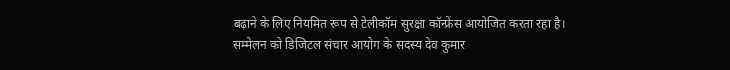बढ़ाने के लिए नियमित रूप से टेलीकॉम सुरक्षा कॉन्फ्रेंस आयोजित करता रहा है।
सम्मेलन को डिजिटल संचार आयोग के सदस्य देव कुमार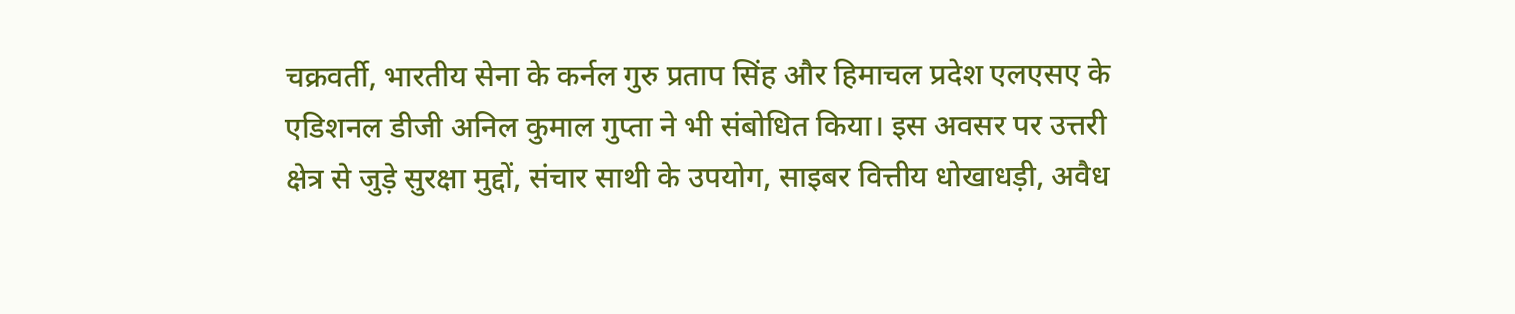चक्रवर्ती, भारतीय सेना के कर्नल गुरु प्रताप सिंह और हिमाचल प्रदेश एलएसए के एडिशनल डीजी अनिल कुमाल गुप्ता ने भी संबोधित किया। इस अवसर पर उत्तरी क्षेत्र से जुड़े सुरक्षा मुद्दों, संचार साथी के उपयोग, साइबर वित्तीय धोखाधड़ी, अवैध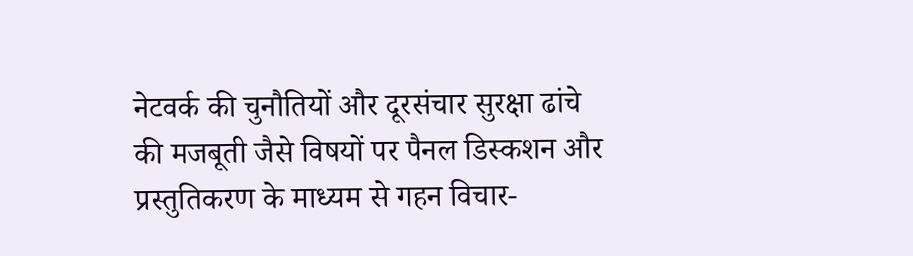नेटवर्क की चुनौतियों और दूरसंचार सुरक्षा ढांचे की मजबूती जैसे विषयों पर पैनल डिस्कशन और प्रस्तुतिकरण के माध्यम से गहन विचार-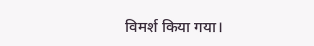विमर्श किया गया।